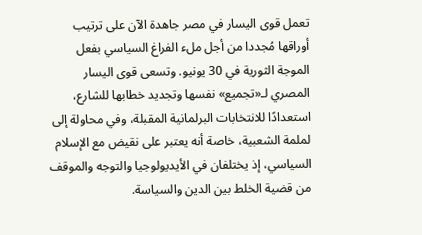تعمل قوى اليسار في مصر جاهدة الآن على ترتيب أوراقها مُجددا من أجل ملء الفراغ السياسي بفعل الموجة الثورية في 30 يونيو. وتسعى قوى اليسار المصري لـ«تجميع» نفسها وتجديد خطابها للشارع، استعدادًا للانتخابات البرلمانية المقبلة، وفي محاولة إلى لملمة الشعبية، خاصة أنه يعتبر على نقيض مع الإسلام السياسي، إذ يختلفان في الأيديولوجيا والتوجه والموقف من قضية الخلط بين الدين والسياسة.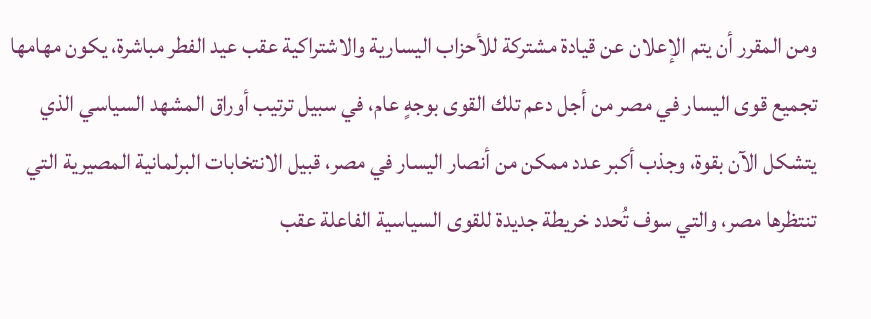ومن المقرر أن يتم الإعلان عن قيادة مشتركة للأحزاب اليسارية والاشتراكية عقب عيد الفطر مباشرة، يكون مهامها تجميع قوى اليسار في مصر من أجل دعم تلك القوى بوجهٍ عام، في سبيل ترتيب أوراق المشهد السياسي الذي يتشكل الآن بقوة، وجذب أكبر عدد ممكن من أنصار اليسار في مصر، قبيل الانتخابات البرلمانية المصيرية التي تنتظرها مصر، والتي سوف تُحدد خريطة جديدة للقوى السياسية الفاعلة عقب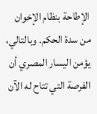الإطاحة بنظام الإخوان من سدة الحكم. وبالتالي، يؤمن اليسار المصري أن الفرصة التي تتاح له الآن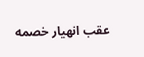عقب انهيار خصمه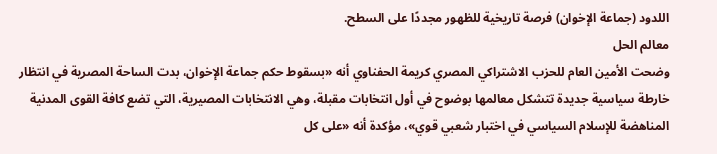اللدود (جماعة الإخوان) فرصة تاريخية للظهور مجددًا على السطح.
معالم الحل
وضحت الأمين العام للحزب الاشتراكي المصري كريمة الحفناوي أنه «بسقوط حكم جماعة الإخوان، بدت الساحة المصرية في انتظار خارطة سياسية جديدة تتشكل معالمها بوضوح في أول انتخابات مقبلة، وهي الانتخابات المصيرية، التي تضع كافة القوى المدنية المناهضة للإسلام السياسي في اختبار شعبي قوي»، مؤكدة أنه «على كل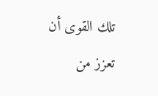تلك القوى أن تعزز من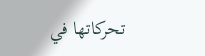تحركاتها في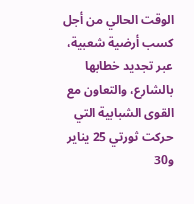الوقت الحالي من أجل كسب أرضية شعبية، عبر تجديد خطابها بالشارع، والتعاون مع القوى الشبابية التي حركت ثورتي 25 يناير و30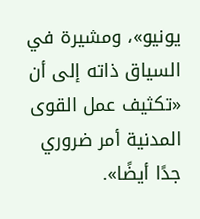يونيو»، ومشيرة في السياق ذاته إلى أن «تكثيف عمل القوى المدنية أمر ضروري جدًا أيضًا».